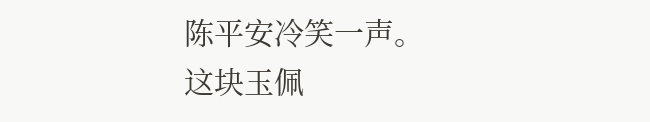陈平安冷笑一声。
这块玉佩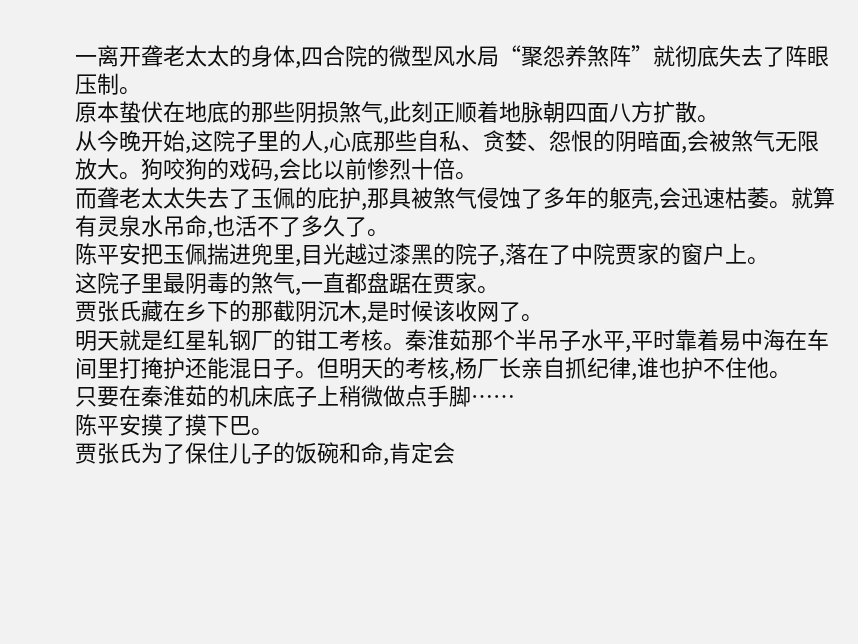一离开聋老太太的身体,四合院的微型风水局“聚怨养煞阵”就彻底失去了阵眼压制。
原本蛰伏在地底的那些阴损煞气,此刻正顺着地脉朝四面八方扩散。
从今晚开始,这院子里的人,心底那些自私、贪婪、怨恨的阴暗面,会被煞气无限放大。狗咬狗的戏码,会比以前惨烈十倍。
而聋老太太失去了玉佩的庇护,那具被煞气侵蚀了多年的躯壳,会迅速枯萎。就算有灵泉水吊命,也活不了多久了。
陈平安把玉佩揣进兜里,目光越过漆黑的院子,落在了中院贾家的窗户上。
这院子里最阴毒的煞气,一直都盘踞在贾家。
贾张氏藏在乡下的那截阴沉木,是时候该收网了。
明天就是红星轧钢厂的钳工考核。秦淮茹那个半吊子水平,平时靠着易中海在车间里打掩护还能混日子。但明天的考核,杨厂长亲自抓纪律,谁也护不住他。
只要在秦淮茹的机床底子上稍微做点手脚……
陈平安摸了摸下巴。
贾张氏为了保住儿子的饭碗和命,肯定会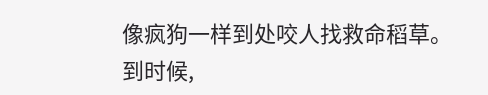像疯狗一样到处咬人找救命稻草。到时候,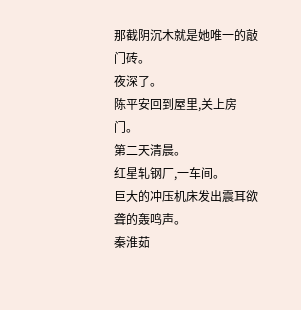那截阴沉木就是她唯一的敲门砖。
夜深了。
陈平安回到屋里,关上房门。
第二天清晨。
红星轧钢厂,一车间。
巨大的冲压机床发出震耳欲聋的轰鸣声。
秦淮茹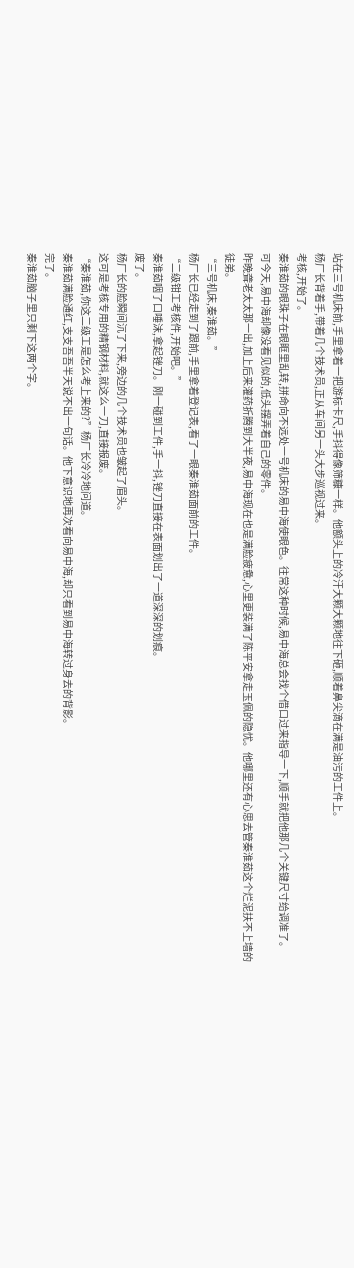站在三号机床前,手里拿着一把游标卡尺,手抖得像筛糠一样。他额头上的冷汗大颗大颗地往下砸,顺着鼻尖滴在满是油污的工件上。
杨厂长背着手,带着几个技术员,正从车间另一头大步巡视过来。
考核,开始了。
秦淮茹的眼珠子在眼眶里乱转,拼命向不远处一号机床的易中海使眼色。往常这种时候,易中海总会找个借口过来指导一下,顺手就把他那几个关键尺寸给调准了。
可今天,易中海却像没看见似的,低头摆弄着自己的零件。
昨晚聋老太太那一出,加上后来灌药折腾到大半夜,易中海现在也是满脸疲惫,心里更装满了陈平安拿走玉佩的隐忧。他哪里还有心思去管秦淮茹这个烂泥扶不上墙的徒弟。
“三号机床,秦淮茹。”
杨厂长已经走到了跟前,手里拿着登记表,看了一眼秦淮茹面前的工件。
“二级钳工考核件,开始吧。”
秦淮茹咽了口唾沫,拿起锉刀。刚一碰到工件,手一抖,锉刀直接在表面划出了一道深深的划痕。
废了。
杨厂长的脸瞬间沉了下来,旁边的几个技术员也皱起了眉头。
这可是考核专用的精钢材料,就这么一刀,直接报废。
“秦淮茹,你这二级工是怎么考上来的?”杨厂长冷冷地问道。
秦淮茹满脸通红,支支吾吾半天说不出一句话。他下意识地再次看向易中海,却只看到易中海转过身去的背影。
完了。
秦淮茹脑子里只剩下这两个字。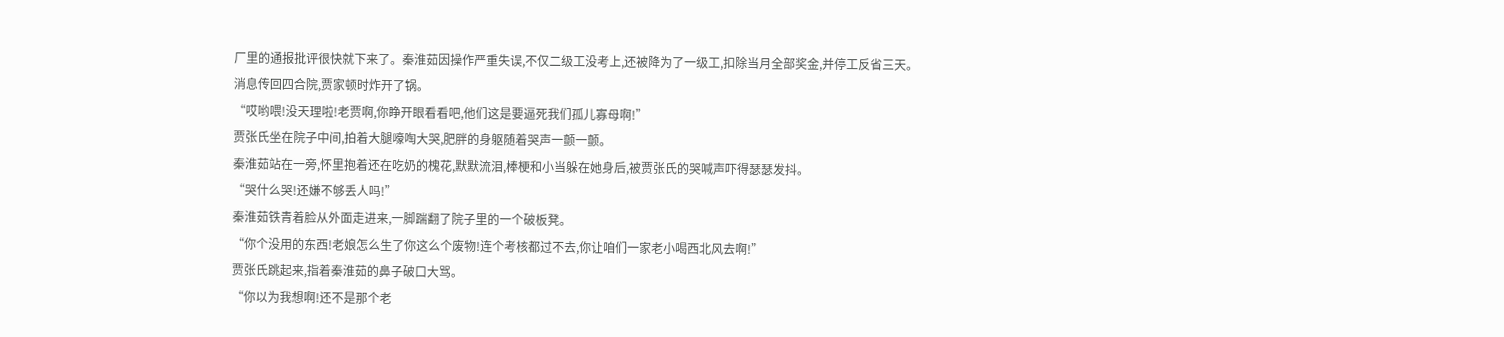厂里的通报批评很快就下来了。秦淮茹因操作严重失误,不仅二级工没考上,还被降为了一级工,扣除当月全部奖金,并停工反省三天。
消息传回四合院,贾家顿时炸开了锅。
“哎哟喂!没天理啦!老贾啊,你睁开眼看看吧,他们这是要逼死我们孤儿寡母啊!”
贾张氏坐在院子中间,拍着大腿嚎啕大哭,肥胖的身躯随着哭声一颤一颤。
秦淮茹站在一旁,怀里抱着还在吃奶的槐花,默默流泪,棒梗和小当躲在她身后,被贾张氏的哭喊声吓得瑟瑟发抖。
“哭什么哭!还嫌不够丢人吗!”
秦淮茹铁青着脸从外面走进来,一脚踹翻了院子里的一个破板凳。
“你个没用的东西!老娘怎么生了你这么个废物!连个考核都过不去,你让咱们一家老小喝西北风去啊!”
贾张氏跳起来,指着秦淮茹的鼻子破口大骂。
“你以为我想啊!还不是那个老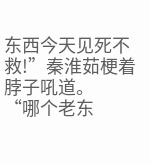东西今天见死不救!”秦淮茹梗着脖子吼道。
“哪个老东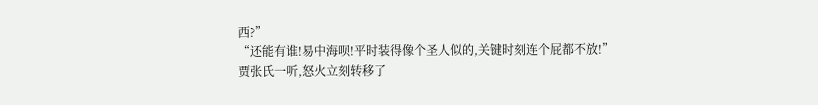西?”
“还能有谁!易中海呗!平时装得像个圣人似的,关键时刻连个屁都不放!”
贾张氏一听,怒火立刻转移了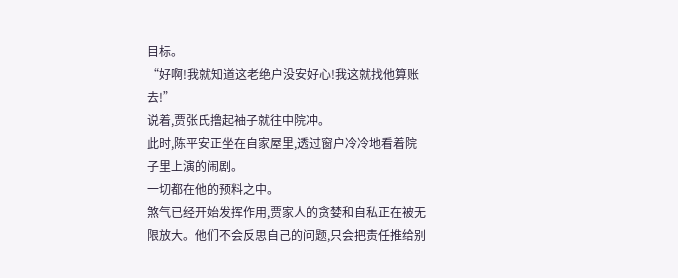目标。
“好啊!我就知道这老绝户没安好心!我这就找他算账去!”
说着,贾张氏撸起袖子就往中院冲。
此时,陈平安正坐在自家屋里,透过窗户冷冷地看着院子里上演的闹剧。
一切都在他的预料之中。
煞气已经开始发挥作用,贾家人的贪婪和自私正在被无限放大。他们不会反思自己的问题,只会把责任推给别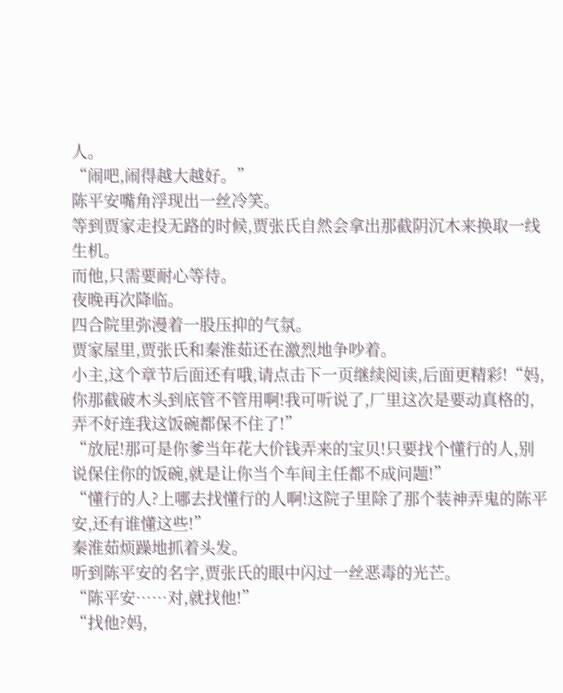人。
“闹吧,闹得越大越好。”
陈平安嘴角浮现出一丝冷笑。
等到贾家走投无路的时候,贾张氏自然会拿出那截阴沉木来换取一线生机。
而他,只需要耐心等待。
夜晚再次降临。
四合院里弥漫着一股压抑的气氛。
贾家屋里,贾张氏和秦淮茹还在激烈地争吵着。
小主,这个章节后面还有哦,请点击下一页继续阅读,后面更精彩!“妈,你那截破木头到底管不管用啊!我可听说了,厂里这次是要动真格的,弄不好连我这饭碗都保不住了!”
“放屁!那可是你爹当年花大价钱弄来的宝贝!只要找个懂行的人,别说保住你的饭碗,就是让你当个车间主任都不成问题!”
“懂行的人?上哪去找懂行的人啊!这院子里除了那个装神弄鬼的陈平安,还有谁懂这些!”
秦淮茹烦躁地抓着头发。
听到陈平安的名字,贾张氏的眼中闪过一丝恶毒的光芒。
“陈平安……对,就找他!”
“找他?妈,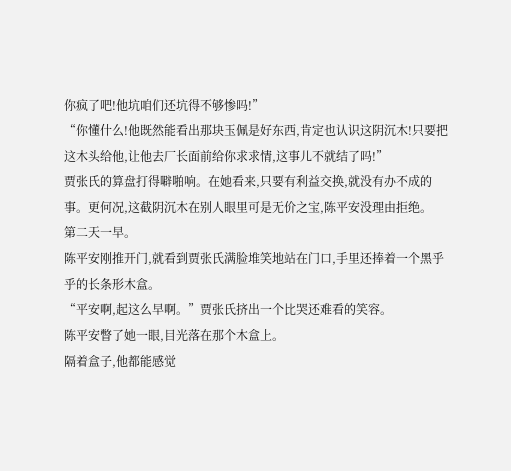你疯了吧!他坑咱们还坑得不够惨吗!”
“你懂什么!他既然能看出那块玉佩是好东西,肯定也认识这阴沉木!只要把这木头给他,让他去厂长面前给你求求情,这事儿不就结了吗!”
贾张氏的算盘打得噼啪响。在她看来,只要有利益交换,就没有办不成的事。更何况,这截阴沉木在别人眼里可是无价之宝,陈平安没理由拒绝。
第二天一早。
陈平安刚推开门,就看到贾张氏满脸堆笑地站在门口,手里还捧着一个黑乎乎的长条形木盒。
“平安啊,起这么早啊。”贾张氏挤出一个比哭还难看的笑容。
陈平安瞥了她一眼,目光落在那个木盒上。
隔着盒子,他都能感觉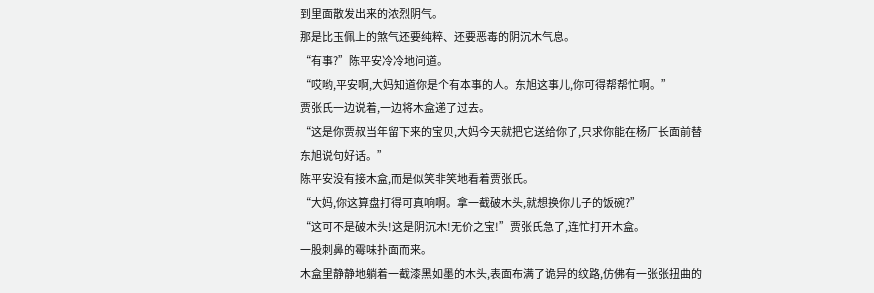到里面散发出来的浓烈阴气。
那是比玉佩上的煞气还要纯粹、还要恶毒的阴沉木气息。
“有事?”陈平安冷冷地问道。
“哎哟,平安啊,大妈知道你是个有本事的人。东旭这事儿,你可得帮帮忙啊。”
贾张氏一边说着,一边将木盒递了过去。
“这是你贾叔当年留下来的宝贝,大妈今天就把它送给你了,只求你能在杨厂长面前替东旭说句好话。”
陈平安没有接木盒,而是似笑非笑地看着贾张氏。
“大妈,你这算盘打得可真响啊。拿一截破木头,就想换你儿子的饭碗?”
“这可不是破木头!这是阴沉木!无价之宝!”贾张氏急了,连忙打开木盒。
一股刺鼻的霉味扑面而来。
木盒里静静地躺着一截漆黑如墨的木头,表面布满了诡异的纹路,仿佛有一张张扭曲的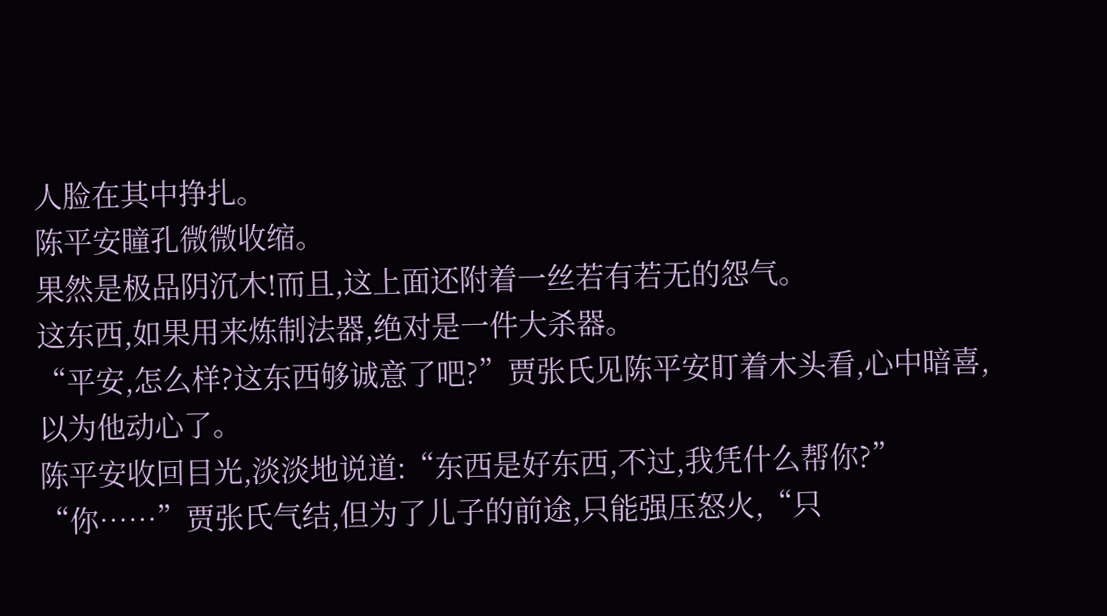人脸在其中挣扎。
陈平安瞳孔微微收缩。
果然是极品阴沉木!而且,这上面还附着一丝若有若无的怨气。
这东西,如果用来炼制法器,绝对是一件大杀器。
“平安,怎么样?这东西够诚意了吧?”贾张氏见陈平安盯着木头看,心中暗喜,以为他动心了。
陈平安收回目光,淡淡地说道:“东西是好东西,不过,我凭什么帮你?”
“你……”贾张氏气结,但为了儿子的前途,只能强压怒火,“只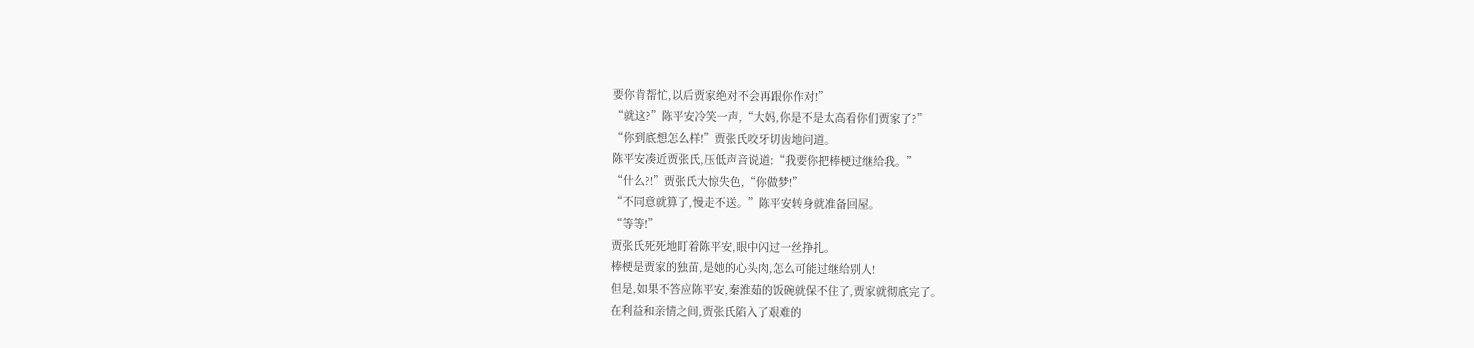要你肯帮忙,以后贾家绝对不会再跟你作对!”
“就这?”陈平安冷笑一声,“大妈,你是不是太高看你们贾家了?”
“你到底想怎么样!”贾张氏咬牙切齿地问道。
陈平安凑近贾张氏,压低声音说道:“我要你把棒梗过继给我。”
“什么?!”贾张氏大惊失色,“你做梦!”
“不同意就算了,慢走不送。”陈平安转身就准备回屋。
“等等!”
贾张氏死死地盯着陈平安,眼中闪过一丝挣扎。
棒梗是贾家的独苗,是她的心头肉,怎么可能过继给别人!
但是,如果不答应陈平安,秦淮茹的饭碗就保不住了,贾家就彻底完了。
在利益和亲情之间,贾张氏陷入了艰难的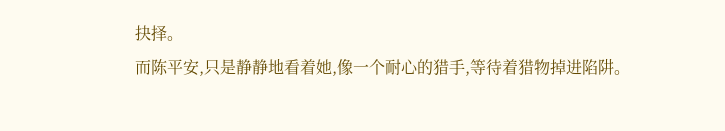抉择。
而陈平安,只是静静地看着她,像一个耐心的猎手,等待着猎物掉进陷阱。